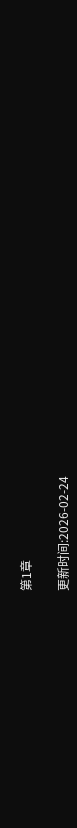第1章

更新时间:2026-02-24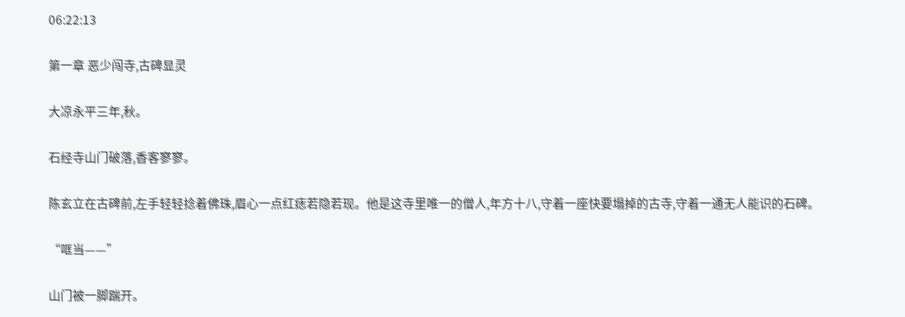06:22:13

第一章 恶少闯寺,古碑显灵

大凉永平三年,秋。

石经寺山门破落,香客寥寥。

陈玄立在古碑前,左手轻轻捻着佛珠,眉心一点红痣若隐若现。他是这寺里唯一的僧人,年方十八,守着一座快要塌掉的古寺,守着一通无人能识的石碑。

“哐当——”

山门被一脚踹开。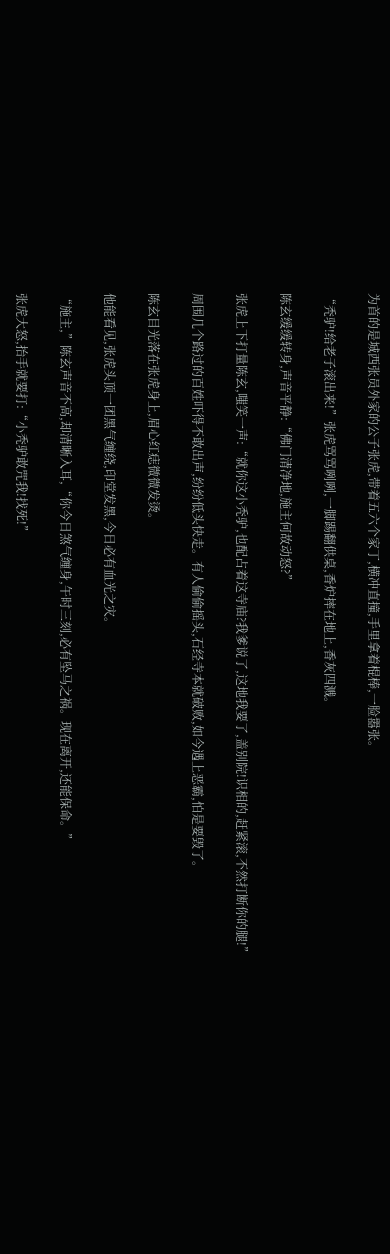为首的是城西张员外家的公子张虎,带着五六个家丁,横冲直撞,手里拿着棍棒,一脸嚣张。

“秃驴!给老子滚出来!”张虎骂骂咧咧,一脚踢翻供桌,香炉摔在地上,香灰四溅。

陈玄缓缓转身,声音平静:“佛门清净地,施主何故动怒?”

张虎上下打量陈玄,嗤笑一声:“就你这小秃驴,也配占着这寺庙?我爹说了,这地我要了,盖别院!识相的,赶紧滚,不然打断你的腿!”

周围几个路过的百姓吓得不敢出声,纷纷低头快走。有人偷偷摇头,石经寺本就破败,如今遇上恶霸,怕是要毁了。

陈玄目光落在张虎身上,眉心红痣微微发烫。

他能看见,张虎头顶一团黑气缠绕,印堂发黑,今日必有血光之灾。

“施主,”陈玄声音不高,却清晰入耳,“你今日煞气缠身,午时三刻,必有坠马之祸。现在离开,还能保命。”

张虎大怒,抬手就要打:“小秃驴敢咒我!找死!”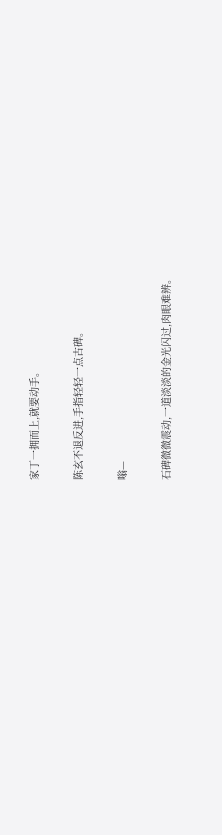家丁一拥而上,就要动手。

陈玄不退反进,手指轻轻一点古碑。

嗡—

石碑微微震动,一道淡淡的金光闪过,肉眼难辨。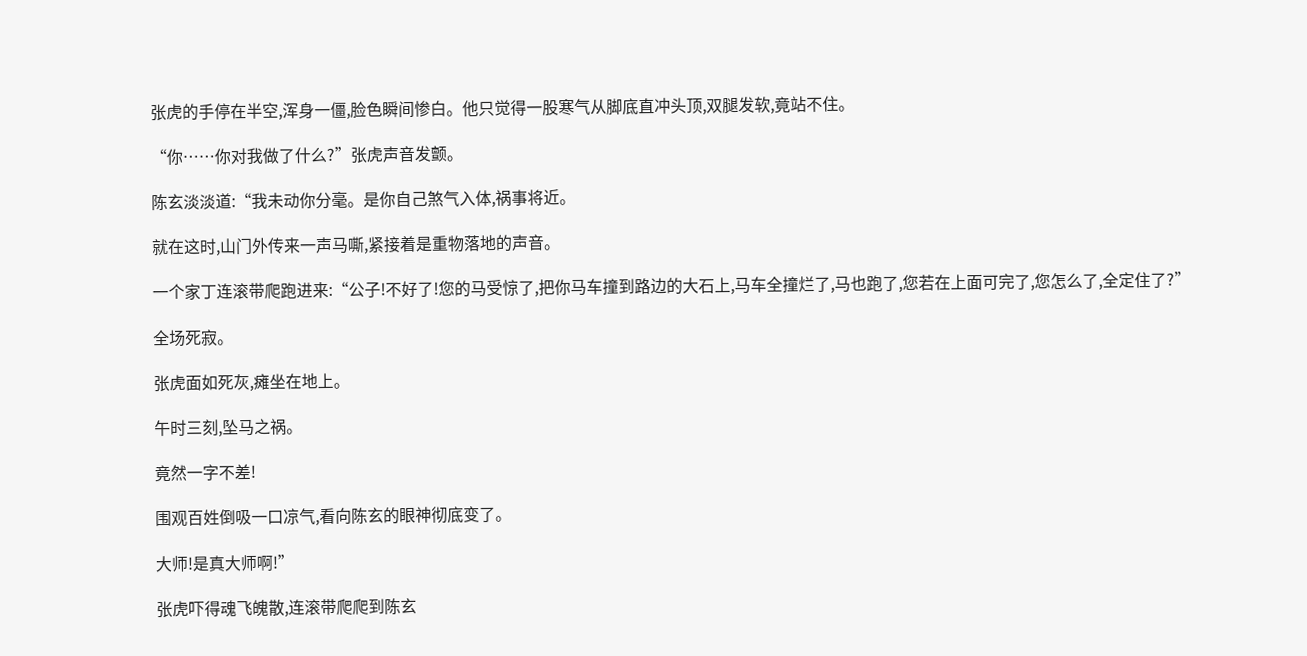张虎的手停在半空,浑身一僵,脸色瞬间惨白。他只觉得一股寒气从脚底直冲头顶,双腿发软,竟站不住。

“你……你对我做了什么?”张虎声音发颤。

陈玄淡淡道:“我未动你分毫。是你自己煞气入体,祸事将近。

就在这时,山门外传来一声马嘶,紧接着是重物落地的声音。

一个家丁连滚带爬跑进来:“公子!不好了!您的马受惊了,把你马车撞到路边的大石上,马车全撞烂了,马也跑了,您若在上面可完了,您怎么了,全定住了?”

全场死寂。

张虎面如死灰,瘫坐在地上。

午时三刻,坠马之祸。

竟然一字不差!

围观百姓倒吸一口凉气,看向陈玄的眼神彻底变了。

大师!是真大师啊!”

张虎吓得魂飞魄散,连滚带爬爬到陈玄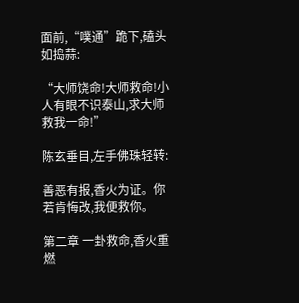面前,“噗通”跪下,磕头如捣蒜:

“大师饶命!大师救命!小人有眼不识泰山,求大师救我一命!”

陈玄垂目,左手佛珠轻转:

善恶有报,香火为证。你若肯悔改,我便救你。

第二章 一卦救命,香火重燃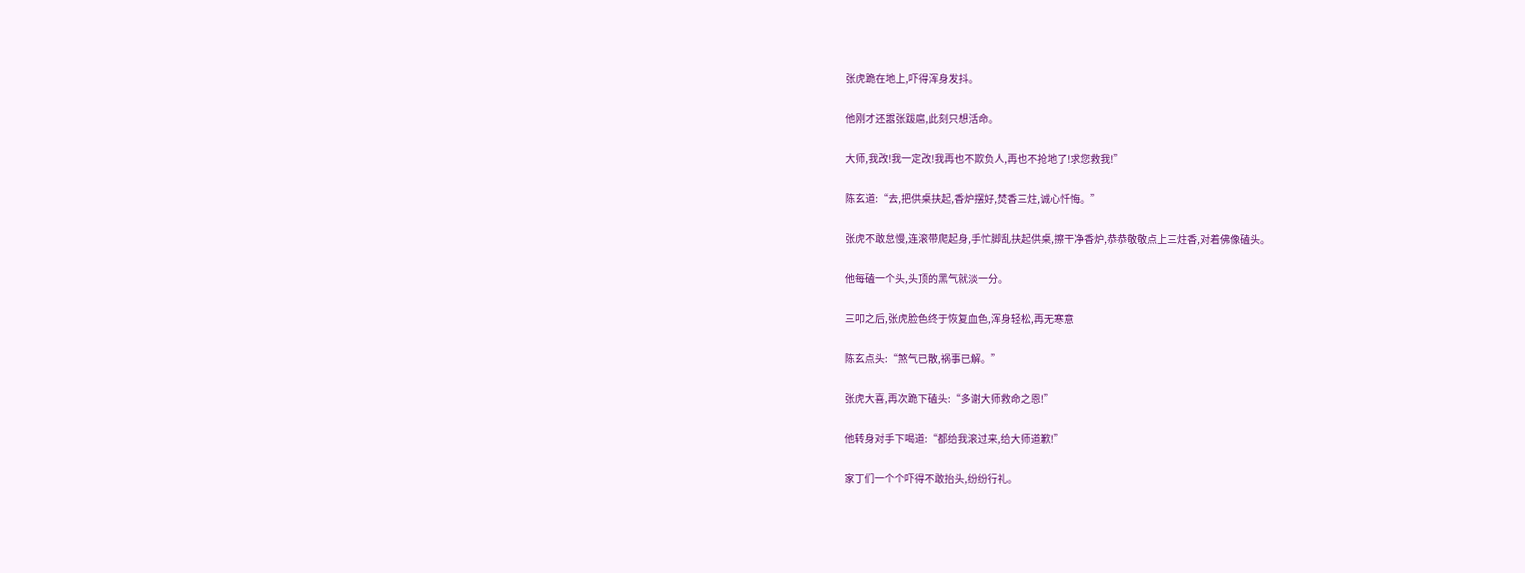张虎跪在地上,吓得浑身发抖。

他刚才还嚣张跋扈,此刻只想活命。

大师,我改!我一定改!我再也不欺负人,再也不抢地了!求您救我!”

陈玄道:“去,把供桌扶起,香炉摆好,焚香三炷,诚心忏悔。”

张虎不敢怠慢,连滚带爬起身,手忙脚乱扶起供桌,擦干净香炉,恭恭敬敬点上三炷香,对着佛像磕头。

他每磕一个头,头顶的黑气就淡一分。

三叩之后,张虎脸色终于恢复血色,浑身轻松,再无寒意

陈玄点头:“煞气已散,祸事已解。”

张虎大喜,再次跪下磕头:“多谢大师救命之恩!”

他转身对手下喝道:“都给我滚过来,给大师道歉!”

家丁们一个个吓得不敢抬头,纷纷行礼。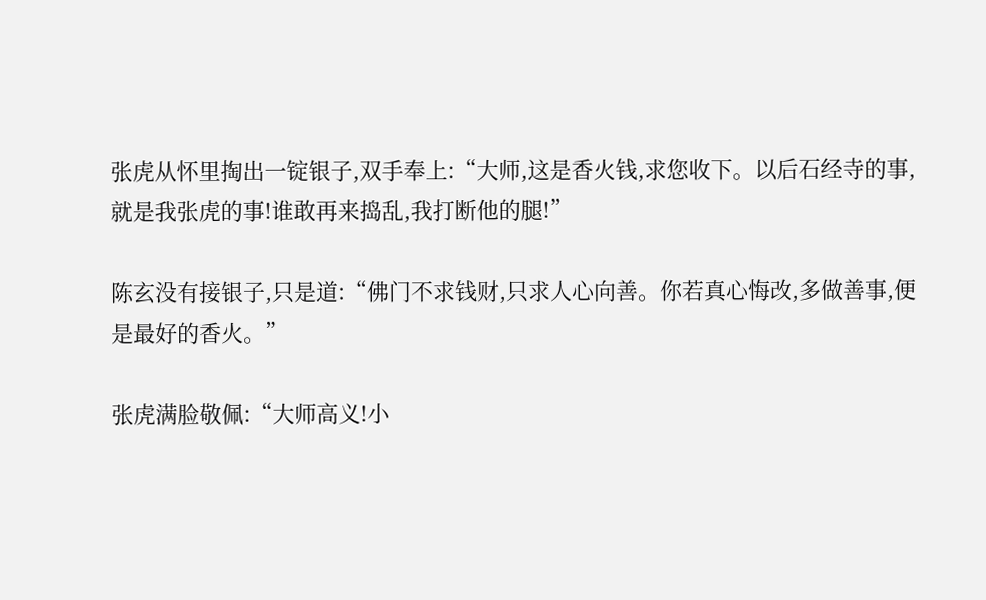张虎从怀里掏出一锭银子,双手奉上:“大师,这是香火钱,求您收下。以后石经寺的事,就是我张虎的事!谁敢再来捣乱,我打断他的腿!”

陈玄没有接银子,只是道:“佛门不求钱财,只求人心向善。你若真心悔改,多做善事,便是最好的香火。”

张虎满脸敬佩:“大师高义!小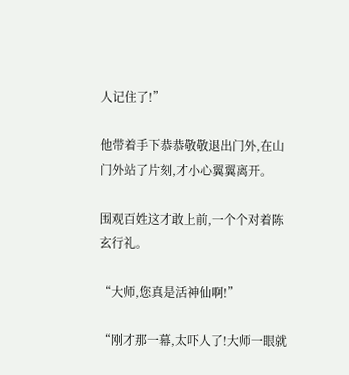人记住了!”

他带着手下恭恭敬敬退出门外,在山门外站了片刻,才小心翼翼离开。

围观百姓这才敢上前,一个个对着陈玄行礼。

“大师,您真是活神仙啊!”

“刚才那一幕,太吓人了!大师一眼就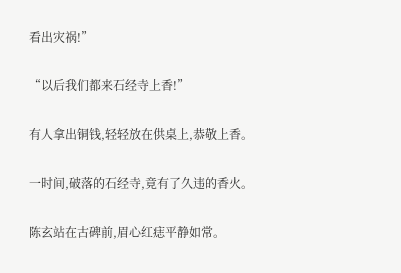看出灾祸!”

“以后我们都来石经寺上香!”

有人拿出铜钱,轻轻放在供桌上,恭敬上香。

一时间,破落的石经寺,竟有了久违的香火。

陈玄站在古碑前,眉心红痣平静如常。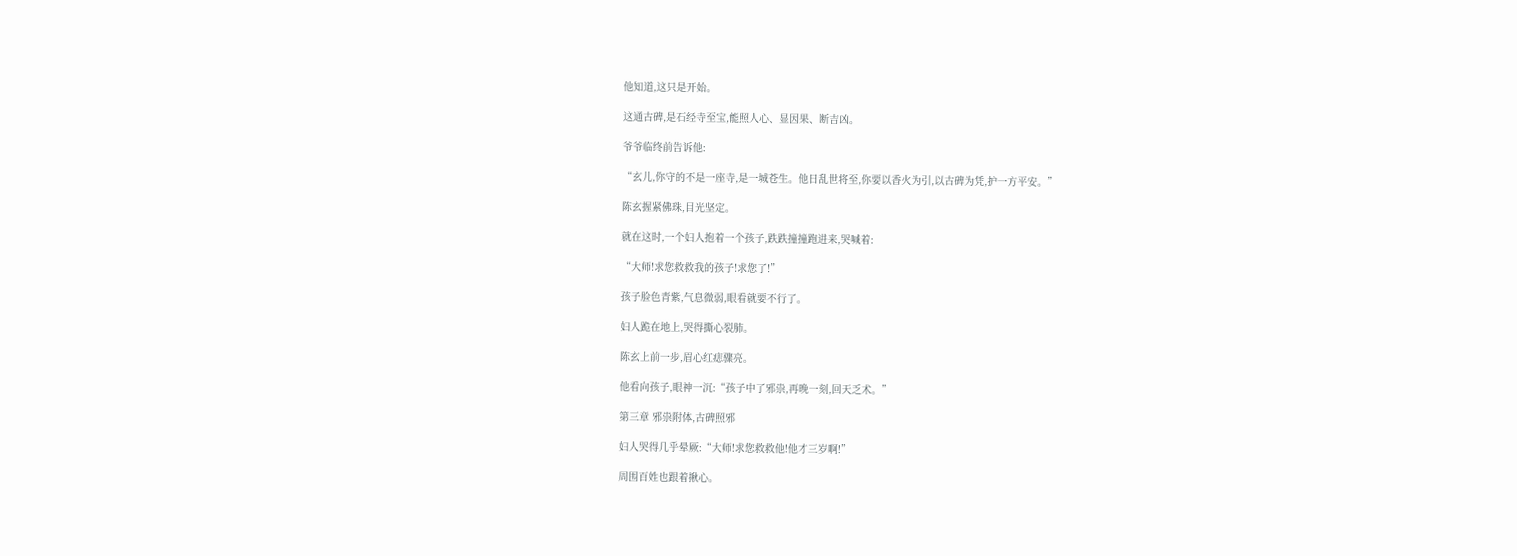他知道,这只是开始。

这通古碑,是石经寺至宝,能照人心、显因果、断吉凶。

爷爷临终前告诉他:

“玄儿,你守的不是一座寺,是一城苍生。他日乱世将至,你要以香火为引,以古碑为凭,护一方平安。”

陈玄握紧佛珠,目光坚定。

就在这时,一个妇人抱着一个孩子,跌跌撞撞跑进来,哭喊着:

“大师!求您救救我的孩子!求您了!”

孩子脸色青紫,气息微弱,眼看就要不行了。

妇人跪在地上,哭得撕心裂肺。

陈玄上前一步,眉心红痣骤亮。

他看向孩子,眼神一沉:“孩子中了邪祟,再晚一刻,回天乏术。”

第三章 邪祟附体,古碑照邪

妇人哭得几乎晕厥:“大师!求您救救他!他才三岁啊!”

周围百姓也跟着揪心。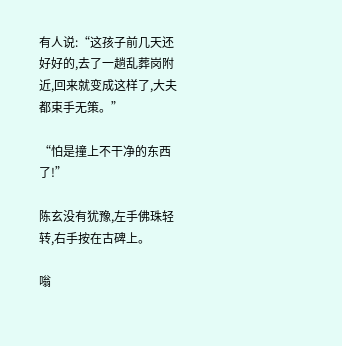有人说:“这孩子前几天还好好的,去了一趟乱葬岗附近,回来就变成这样了,大夫都束手无策。”

“怕是撞上不干净的东西了!”

陈玄没有犹豫,左手佛珠轻转,右手按在古碑上。

嗡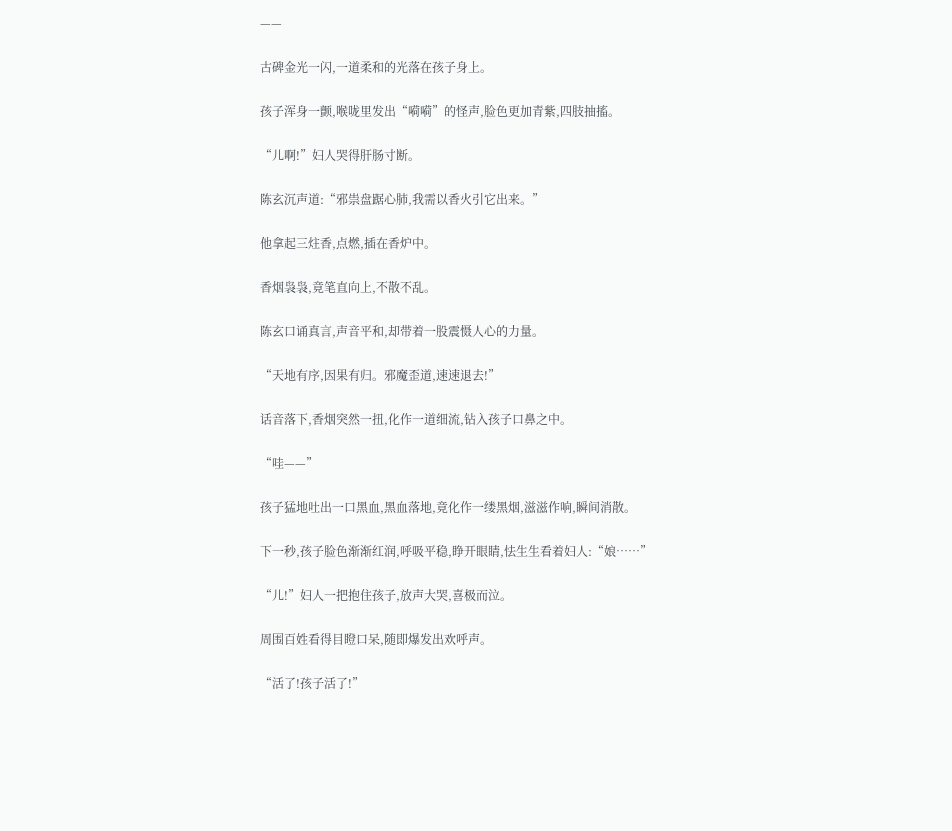——

古碑金光一闪,一道柔和的光落在孩子身上。

孩子浑身一颤,喉咙里发出“嗬嗬”的怪声,脸色更加青紫,四肢抽搐。

“儿啊!”妇人哭得肝肠寸断。

陈玄沉声道:“邪祟盘踞心肺,我需以香火引它出来。”

他拿起三炷香,点燃,插在香炉中。

香烟袅袅,竟笔直向上,不散不乱。

陈玄口诵真言,声音平和,却带着一股震慑人心的力量。

“天地有序,因果有归。邪魔歪道,速速退去!”

话音落下,香烟突然一扭,化作一道细流,钻入孩子口鼻之中。

“哇——”

孩子猛地吐出一口黑血,黑血落地,竟化作一缕黑烟,滋滋作响,瞬间消散。

下一秒,孩子脸色渐渐红润,呼吸平稳,睁开眼睛,怯生生看着妇人:“娘……”

“儿!”妇人一把抱住孩子,放声大哭,喜极而泣。

周围百姓看得目瞪口呆,随即爆发出欢呼声。

“活了!孩子活了!”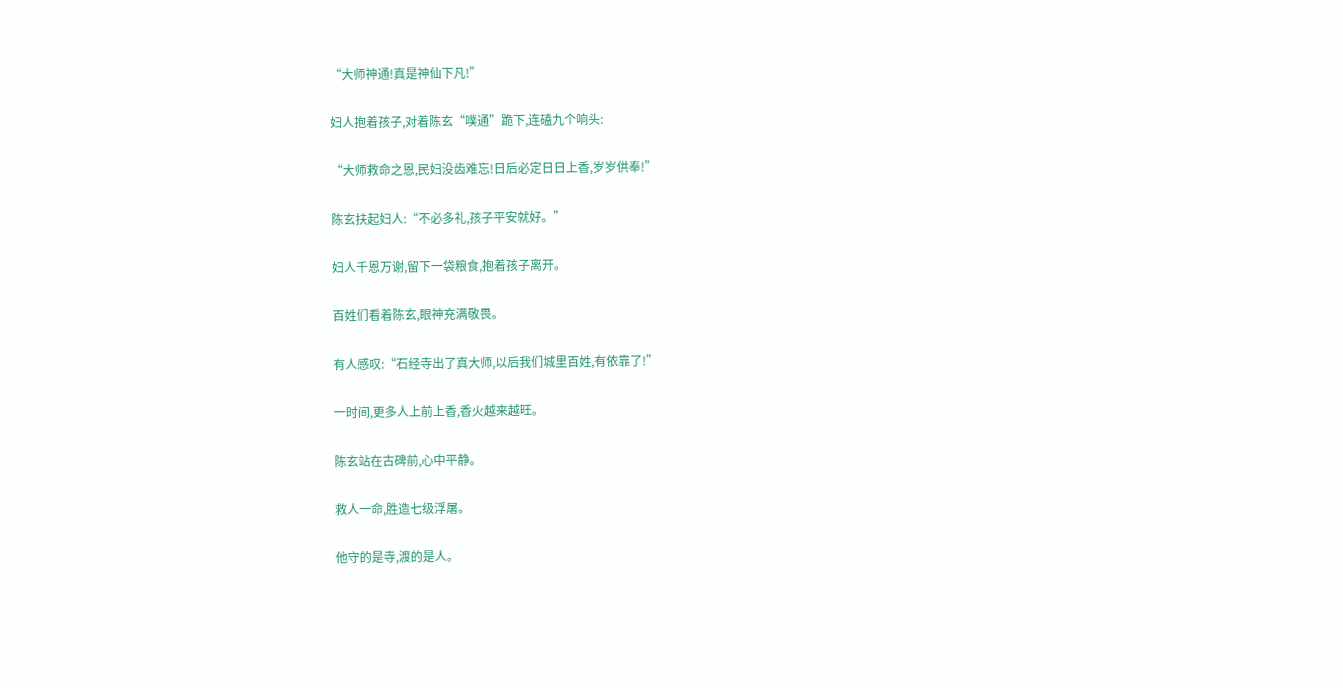“大师神通!真是神仙下凡!”

妇人抱着孩子,对着陈玄“噗通”跪下,连磕九个响头:

“大师救命之恩,民妇没齿难忘!日后必定日日上香,岁岁供奉!”

陈玄扶起妇人:“不必多礼,孩子平安就好。”

妇人千恩万谢,留下一袋粮食,抱着孩子离开。

百姓们看着陈玄,眼神充满敬畏。

有人感叹:“石经寺出了真大师,以后我们城里百姓,有依靠了!”

一时间,更多人上前上香,香火越来越旺。

陈玄站在古碑前,心中平静。

救人一命,胜造七级浮屠。

他守的是寺,渡的是人。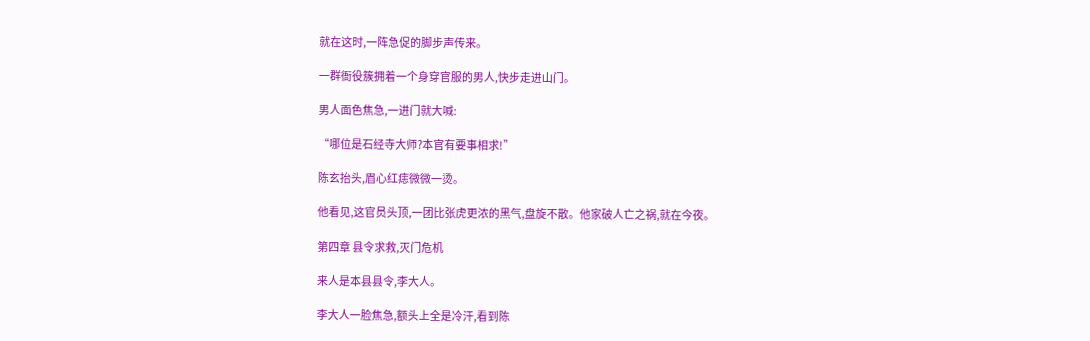就在这时,一阵急促的脚步声传来。

一群衙役簇拥着一个身穿官服的男人,快步走进山门。

男人面色焦急,一进门就大喊:

“哪位是石经寺大师?本官有要事相求!”

陈玄抬头,眉心红痣微微一烫。

他看见,这官员头顶,一团比张虎更浓的黑气,盘旋不散。他家破人亡之祸,就在今夜。

第四章 县令求救,灭门危机

来人是本县县令,李大人。

李大人一脸焦急,额头上全是冷汗,看到陈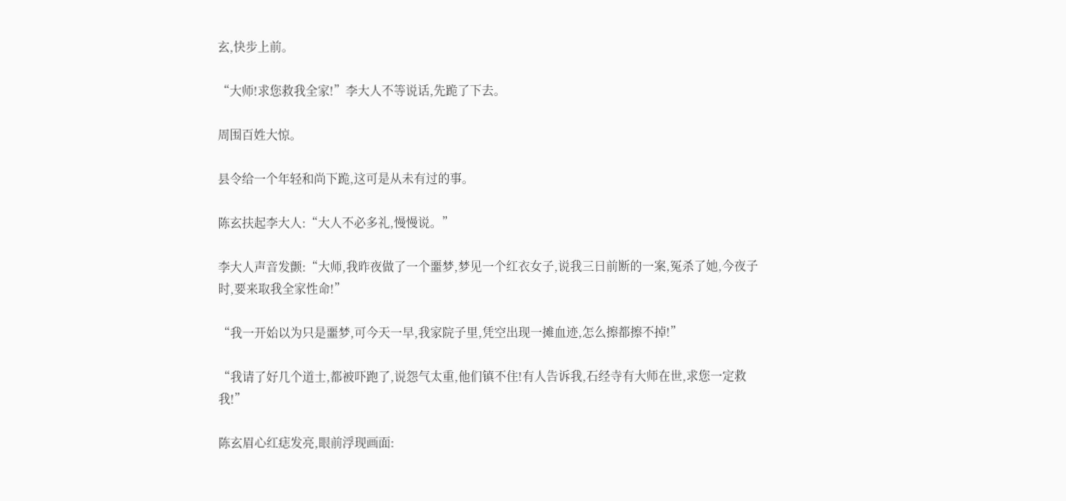玄,快步上前。

“大师!求您救我全家!”李大人不等说话,先跪了下去。

周围百姓大惊。

县令给一个年轻和尚下跪,这可是从未有过的事。

陈玄扶起李大人:“大人不必多礼,慢慢说。”

李大人声音发颤:“大师,我昨夜做了一个噩梦,梦见一个红衣女子,说我三日前断的一案,冤杀了她,今夜子时,要来取我全家性命!”

“我一开始以为只是噩梦,可今天一早,我家院子里,凭空出现一摊血迹,怎么擦都擦不掉!”

“我请了好几个道士,都被吓跑了,说怨气太重,他们镇不住!有人告诉我,石经寺有大师在世,求您一定救我!”

陈玄眉心红痣发亮,眼前浮现画面: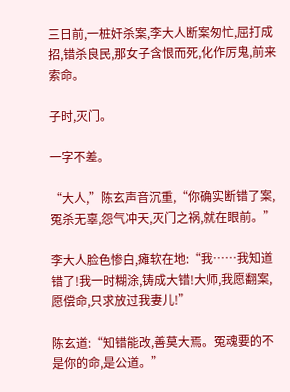三日前,一桩奸杀案,李大人断案匆忙,屈打成招,错杀良民,那女子含恨而死,化作厉鬼,前来索命。

子时,灭门。

一字不差。

“大人,”陈玄声音沉重,“你确实断错了案,冤杀无辜,怨气冲天,灭门之祸,就在眼前。”

李大人脸色惨白,瘫软在地:“我……我知道错了!我一时糊涂,铸成大错!大师,我愿翻案,愿偿命,只求放过我妻儿!”

陈玄道:“知错能改,善莫大焉。冤魂要的不是你的命,是公道。”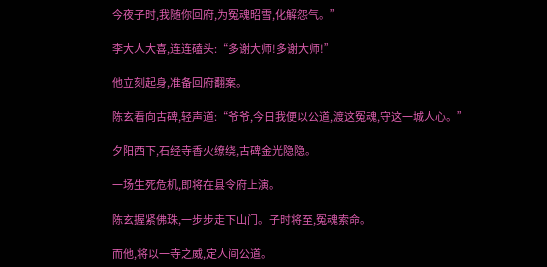今夜子时,我随你回府,为冤魂昭雪,化解怨气。”

李大人大喜,连连磕头:“多谢大师!多谢大师!”

他立刻起身,准备回府翻案。

陈玄看向古碑,轻声道:“爷爷,今日我便以公道,渡这冤魂,守这一城人心。”

夕阳西下,石经寺香火缭绕,古碑金光隐隐。

一场生死危机,即将在县令府上演。

陈玄握紧佛珠,一步步走下山门。子时将至,冤魂索命。

而他,将以一寺之威,定人间公道。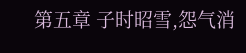第五章 子时昭雪,怨气消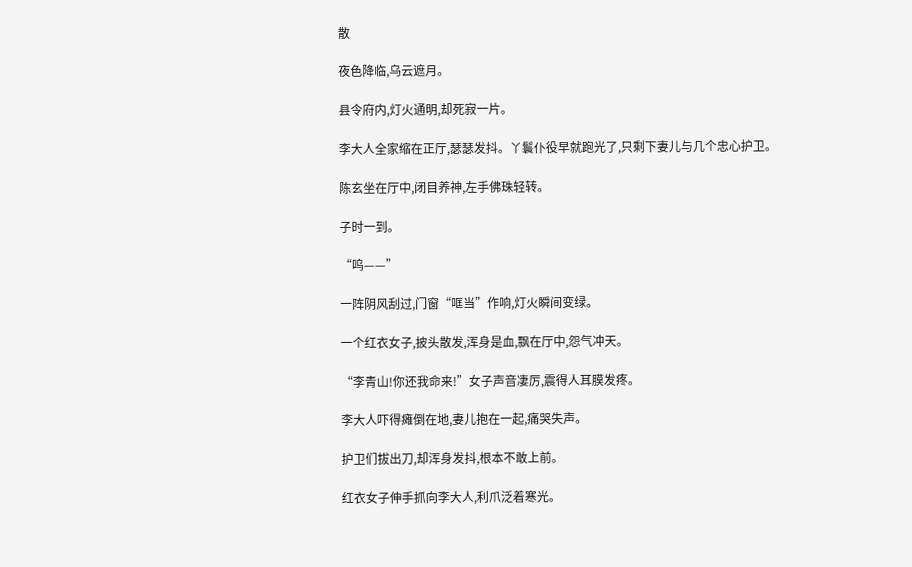散

夜色降临,乌云遮月。

县令府内,灯火通明,却死寂一片。

李大人全家缩在正厅,瑟瑟发抖。丫鬟仆役早就跑光了,只剩下妻儿与几个忠心护卫。

陈玄坐在厅中,闭目养神,左手佛珠轻转。

子时一到。

“呜——”

一阵阴风刮过,门窗“哐当”作响,灯火瞬间变绿。

一个红衣女子,披头散发,浑身是血,飘在厅中,怨气冲天。

“李青山!你还我命来!”女子声音凄厉,震得人耳膜发疼。

李大人吓得瘫倒在地,妻儿抱在一起,痛哭失声。

护卫们拔出刀,却浑身发抖,根本不敢上前。

红衣女子伸手抓向李大人,利爪泛着寒光。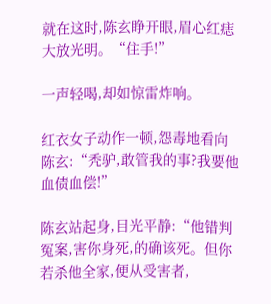就在这时,陈玄睁开眼,眉心红痣大放光明。“住手!”

一声轻喝,却如惊雷炸响。

红衣女子动作一顿,怨毒地看向陈玄:“秃驴,敢管我的事?我要他血债血偿!”

陈玄站起身,目光平静:“他错判冤案,害你身死,的确该死。但你若杀他全家,便从受害者,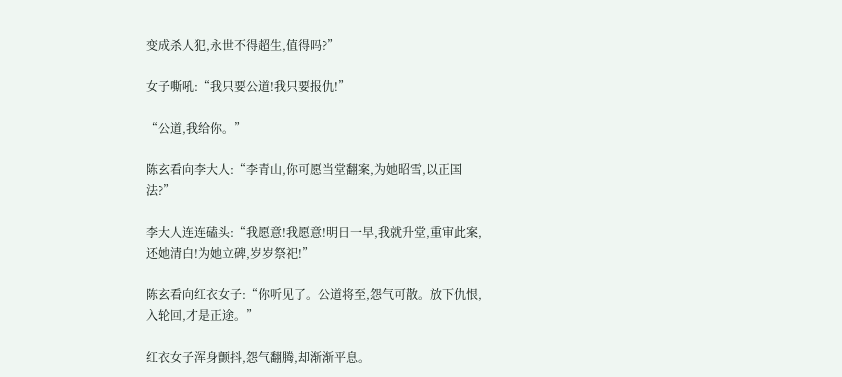变成杀人犯,永世不得超生,值得吗?”

女子嘶吼:“我只要公道!我只要报仇!”

“公道,我给你。”

陈玄看向李大人:“李青山,你可愿当堂翻案,为她昭雪,以正国法?”

李大人连连磕头:“我愿意!我愿意!明日一早,我就升堂,重审此案,还她清白!为她立碑,岁岁祭祀!”

陈玄看向红衣女子:“你听见了。公道将至,怨气可散。放下仇恨,入轮回,才是正途。”

红衣女子浑身颤抖,怨气翻腾,却渐渐平息。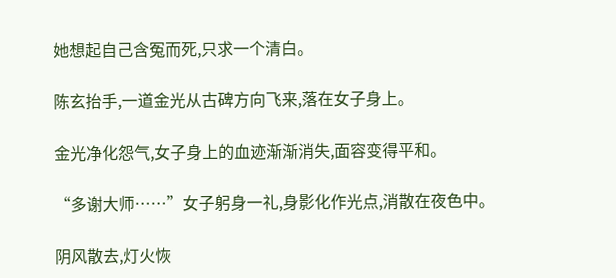她想起自己含冤而死,只求一个清白。

陈玄抬手,一道金光从古碑方向飞来,落在女子身上。

金光净化怨气,女子身上的血迹渐渐消失,面容变得平和。

“多谢大师……”女子躬身一礼,身影化作光点,消散在夜色中。

阴风散去,灯火恢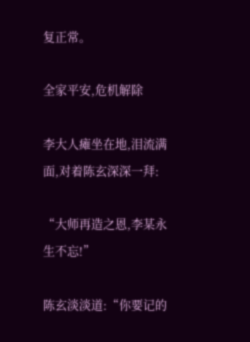复正常。

全家平安,危机解除

李大人瘫坐在地,泪流满面,对着陈玄深深一拜:

“大师再造之恩,李某永生不忘!”

陈玄淡淡道:“你要记的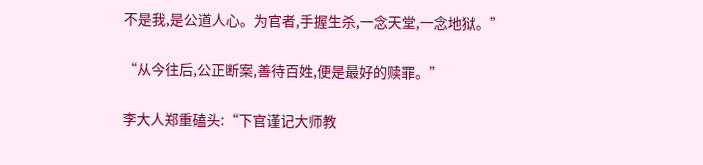不是我,是公道人心。为官者,手握生杀,一念天堂,一念地狱。”

“从今往后,公正断案,善待百姓,便是最好的赎罪。”

李大人郑重磕头:“下官谨记大师教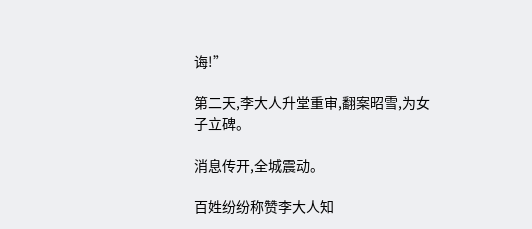诲!”

第二天,李大人升堂重审,翻案昭雪,为女子立碑。

消息传开,全城震动。

百姓纷纷称赞李大人知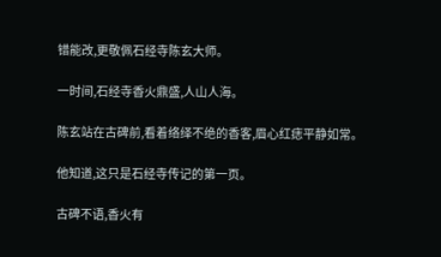错能改,更敬佩石经寺陈玄大师。

一时间,石经寺香火鼎盛,人山人海。

陈玄站在古碑前,看着络绎不绝的香客,眉心红痣平静如常。

他知道,这只是石经寺传记的第一页。

古碑不语,香火有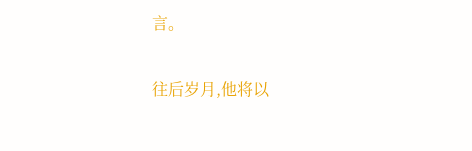言。

往后岁月,他将以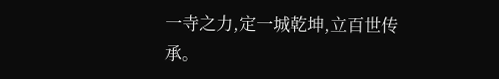一寺之力,定一城乾坤,立百世传承。